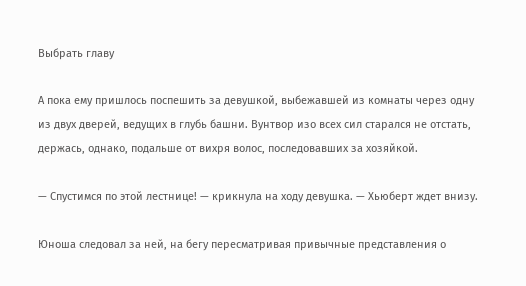Выбрать главу

А пока ему пришлось поспешить за девушкой, выбежавшей из комнаты через одну из двух дверей, ведущих в глубь башни. Вунтвор изо всех сил старался не отстать, держась, однако, подальше от вихря волос, последовавших за хозяйкой.

— Спустимся по этой лестнице! — крикнула на ходу девушка. — Хьюберт ждет внизу.

Юноша следовал за ней, на бегу пересматривая привычные представления о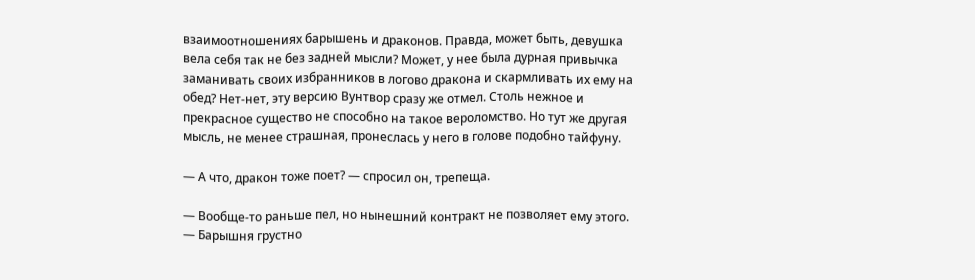взаимоотношениях барышень и драконов. Правда, может быть, девушка вела себя так не без задней мысли? Может, у нее была дурная привычка заманивать своих избранников в логово дракона и скармливать их ему на обед? Нет-нет, эту версию Вунтвор сразу же отмел. Столь нежное и прекрасное существо не способно на такое вероломство. Но тут же другая мысль, не менее страшная, пронеслась у него в голове подобно тайфуну.

— А что, дракон тоже поет? — спросил он, трепеща.

— Вообще-то раньше пел, но нынешний контракт не позволяет ему этого. — Барышня грустно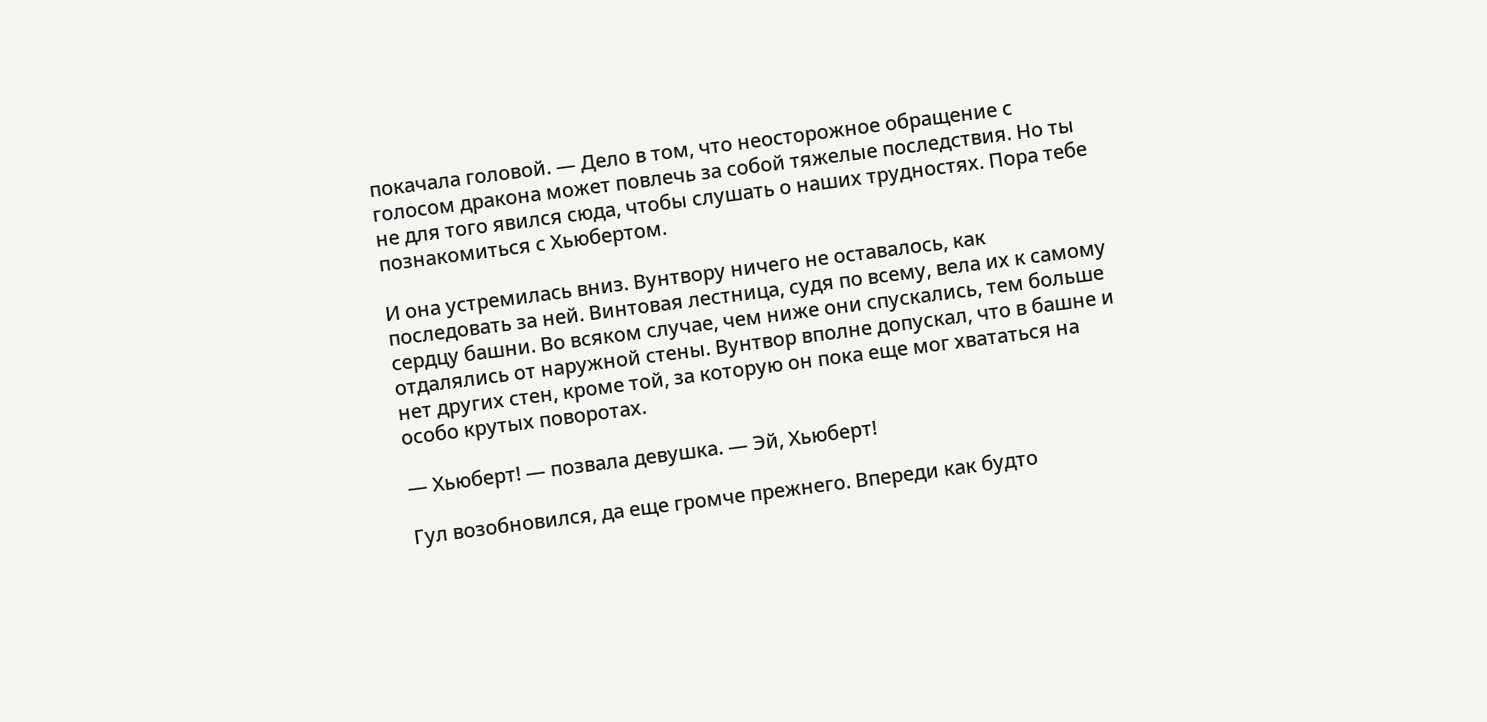покачала головой. — Дело в том, что неосторожное обращение с голосом дракона может повлечь за собой тяжелые последствия. Но ты не для того явился сюда, чтобы слушать о наших трудностях. Пора тебе познакомиться с Хьюбертом.

И она устремилась вниз. Вунтвору ничего не оставалось, как последовать за ней. Винтовая лестница, судя по всему, вела их к самому сердцу башни. Во всяком случае, чем ниже они спускались, тем больше отдалялись от наружной стены. Вунтвор вполне допускал, что в башне и нет других стен, кроме той, за которую он пока еще мог хвататься на особо крутых поворотах.

— Хьюберт! — позвала девушка. — Эй, Хьюберт!

Гул возобновился, да еще громче прежнего. Впереди как будто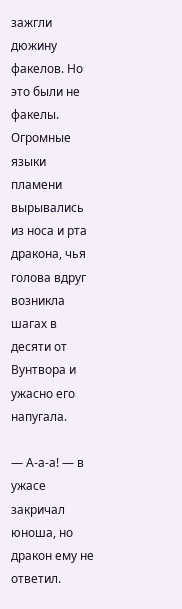зажгли дюжину факелов. Но это были не факелы. Огромные языки пламени вырывались из носа и рта дракона, чья голова вдруг возникла шагах в десяти от Вунтвора и ужасно его напугала.

— А-а-а! — в ужасе закричал юноша, но дракон ему не ответил.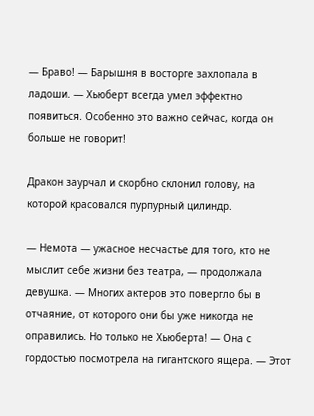— Браво! — Барышня в восторге захлопала в ладоши. — Хьюберт всегда умел эффектно появиться. Особенно это важно сейчас, когда он больше не говорит!

Дракон заурчал и скорбно склонил голову, на которой красовался пурпурный цилиндр.

— Немота — ужасное несчастье для того, кто не мыслит себе жизни без театра, — продолжала девушка. — Многих актеров это повергло бы в отчаяние, от которого они бы уже никогда не оправились. Но только не Хьюберта! — Она с гордостью посмотрела на гигантского ящера. — Этот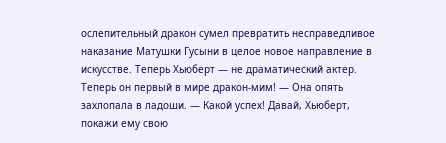ослепительный дракон сумел превратить несправедливое наказание Матушки Гусыни в целое новое направление в искусстве. Теперь Хьюберт — не драматический актер. Теперь он первый в мире дракон-мим! — Она опять захлопала в ладоши. — Какой успех! Давай, Хьюберт, покажи ему свою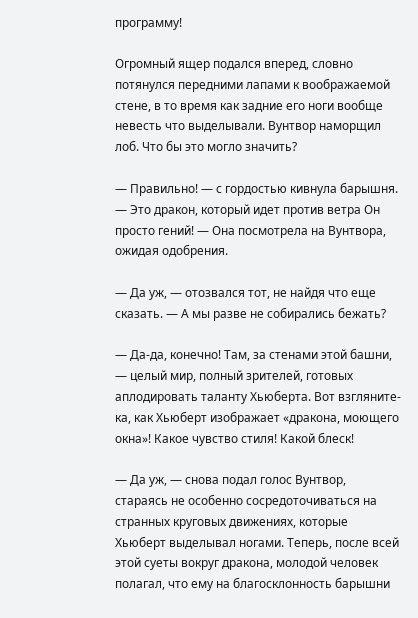программу!

Огромный ящер подался вперед, словно потянулся передними лапами к воображаемой стене, в то время как задние его ноги вообще невесть что выделывали. Вунтвор наморщил лоб. Что бы это могло значить?

— Правильно! — с гордостью кивнула барышня. — Это дракон, который идет против ветра Он просто гений! — Она посмотрела на Вунтвора, ожидая одобрения.

— Да уж, — отозвался тот, не найдя что еще сказать. — А мы разве не собирались бежать?

— Да-да, конечно! Там, за стенами этой башни, — целый мир, полный зрителей, готовых аплодировать таланту Хьюберта. Вот взгляните-ка, как Хьюберт изображает «дракона, моющего окна»! Какое чувство стиля! Какой блеск!

— Да уж, — снова подал голос Вунтвор, стараясь не особенно сосредоточиваться на странных круговых движениях, которые Хьюберт выделывал ногами. Теперь, после всей этой суеты вокруг дракона, молодой человек полагал, что ему на благосклонность барышни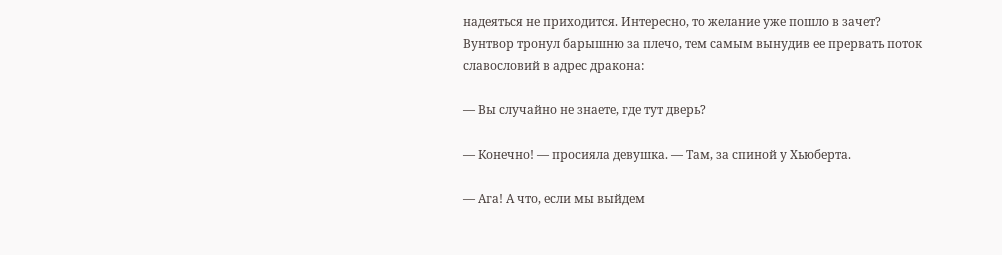надеяться не приходится. Интересно, то желание уже пошло в зачет? Вунтвор тронул барышню за плечо, тем самым вынудив ее прервать поток славословий в адрес дракона:

— Вы случайно не знаете, где тут дверь?

— Конечно! — просияла девушка. — Там, за спиной у Хьюберта.

— Ага! А что, если мы выйдем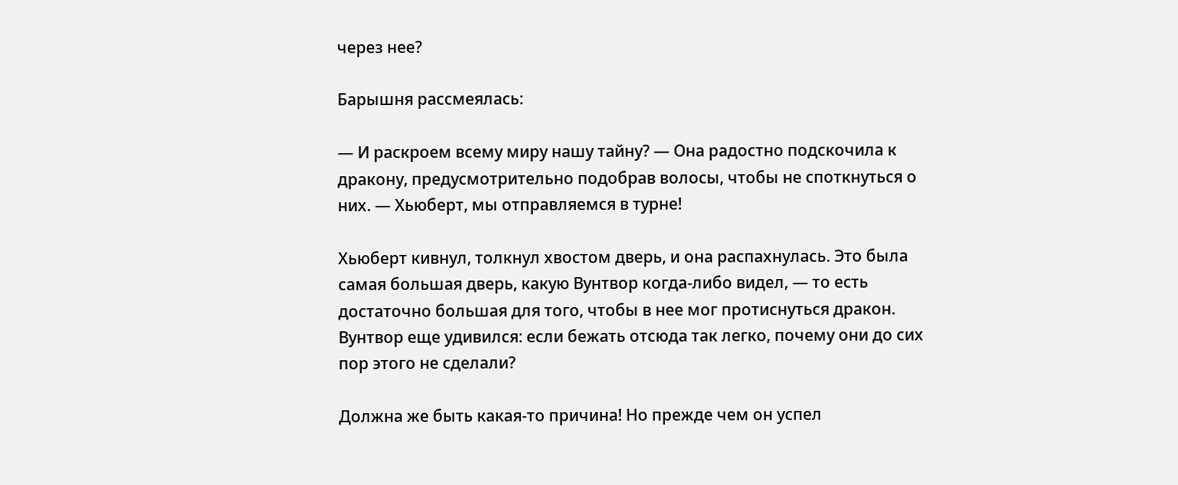через нее?

Барышня рассмеялась:

— И раскроем всему миру нашу тайну? — Она радостно подскочила к дракону, предусмотрительно подобрав волосы, чтобы не споткнуться о них. — Хьюберт, мы отправляемся в турне!

Хьюберт кивнул, толкнул хвостом дверь, и она распахнулась. Это была самая большая дверь, какую Вунтвор когда-либо видел, — то есть достаточно большая для того, чтобы в нее мог протиснуться дракон. Вунтвор еще удивился: если бежать отсюда так легко, почему они до сих пор этого не сделали?

Должна же быть какая-то причина! Но прежде чем он успел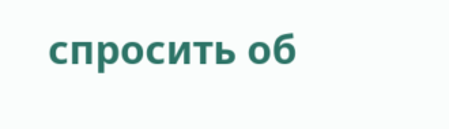спросить об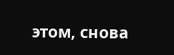этом, снова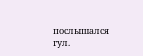послышался гул.